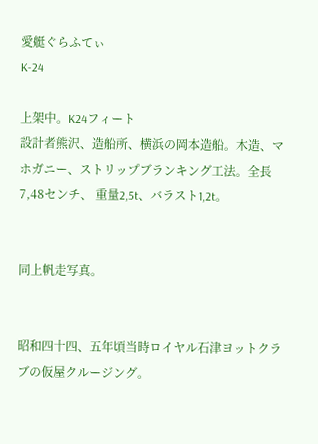愛艇ぐらふてぃ
K-24

上架中。K24フィート
設計者熊沢、造船所、横浜の岡本造船。木造、マホガニー、ストリップブランキング工法。全長7,48センチ、 重量2,5t、バラスト1,2t。


同上帆走写真。


昭和四十四、五年頃当時ロイヤル石津ヨットクラブの仮屋クルージング。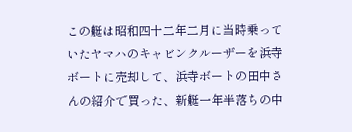この艇は昭和四十二年二月に当時乗っていたヤマハのキャビンクルーザーを浜寺ボートに売却して、浜寺ボートの田中さんの紹介で買った、新艇一年半落ちの中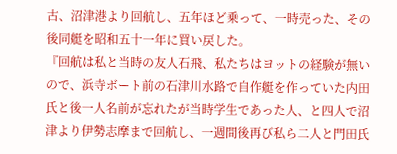古、沼津港より回航し、五年ほど乗って、一時売った、その後同艇を昭和五十一年に買い戻した。
『回航は私と当時の友人石飛、私たちはヨットの経験が無いので、浜寺ボート前の石津川水路で自作艇を作っていた内田氏と後一人名前が忘れたが当時学生であった人、と四人で沼津より伊勢志摩まで回航し、一週間後再び私ら二人と門田氏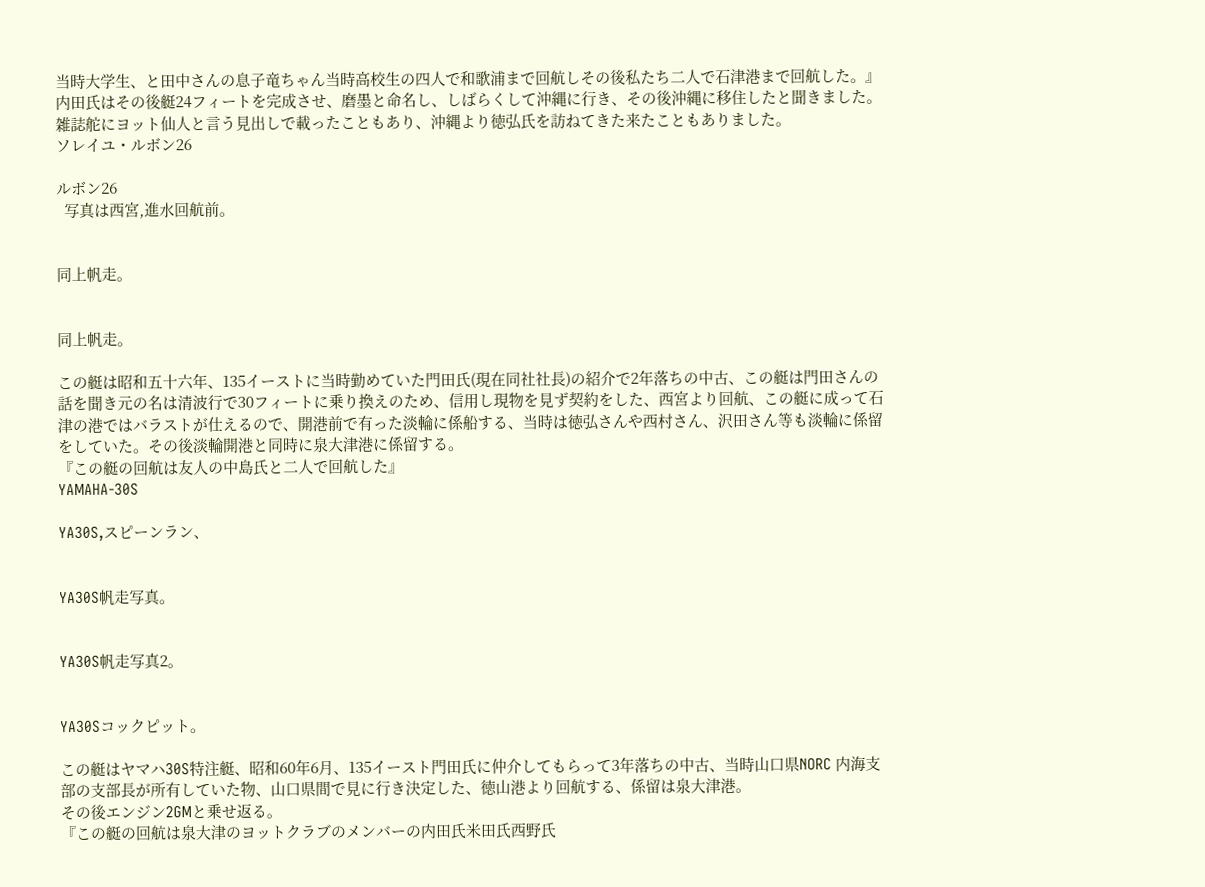当時大学生、と田中さんの息子竜ちゃん当時高校生の四人で和歌浦まで回航しその後私たち二人で石津港まで回航した。』内田氏はその後艇24フィートを完成させ、磨墨と命名し、しばらくして沖縄に行き、その後沖縄に移住したと聞きました。
雑誌舵にヨット仙人と言う見出しで載ったこともあり、沖縄より徳弘氏を訪ねてきた来たこともありました。
ソレイユ・ルボン26

ルボン26
  写真は西宮,進水回航前。


同上帆走。


同上帆走。

この艇は昭和五十六年、135イーストに当時勤めていた門田氏(現在同社社長)の紹介で2年落ちの中古、この艇は門田さんの話を聞き元の名は清波行で30フィートに乗り換えのため、信用し現物を見ず契約をした、西宮より回航、この艇に成って石津の港ではバラストが仕えるので、開港前で有った淡輪に係船する、当時は徳弘さんや西村さん、沢田さん等も淡輪に係留をしていた。その後淡輪開港と同時に泉大津港に係留する。
『この艇の回航は友人の中島氏と二人で回航した』
YAMAHA-30S

YA30S,スピーンラン、


YA30S帆走写真。


YA30S帆走写真2。


YA30Sコックピット。

この艇はヤマハ30S特注艇、昭和60年6月、135イースト門田氏に仲介してもらって3年落ちの中古、当時山口県NORC 内海支部の支部長が所有していた物、山口県間で見に行き決定した、徳山港より回航する、係留は泉大津港。
その後エンジン2GMと乗せ返る。
『この艇の回航は泉大津のヨットクラブのメンバーの内田氏米田氏西野氏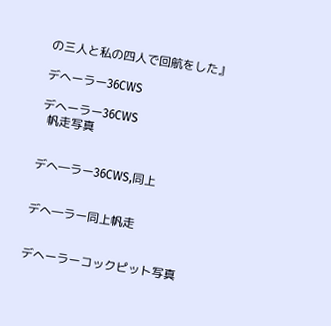の三人と私の四人で回航をした』

デへーラー36CWS

デへーラー36CWS
  帆走写真


デへ―ラー36CWS,同上


デへ―ラー同上帆走


デへーラーコックピット写真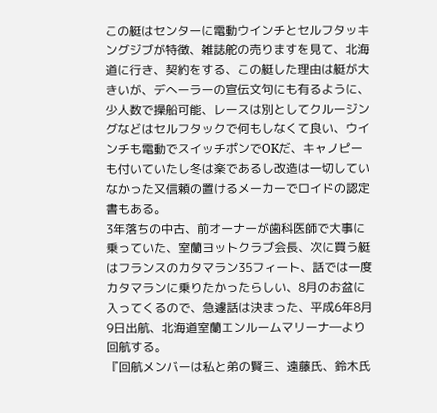この艇はセンターに電動ウインチとセルフタッキングジブが特徴、雑誌舵の売りますを見て、北海道に行き、契約をする、この艇した理由は艇が大きいが、デへーラーの宣伝文句にも有るように、少人数で操船可能、レースは別としてクルージングなどはセルフタックで何もしなくて良い、ウインチも電動でスイッチポンでOKだ、キャノピーも付いていたし冬は楽であるし改造は一切していなかった又信頼の置けるメーカーでロイドの認定書もある。
3年落ちの中古、前オーナーが歯科医師で大事に乗っていた、室蘭ヨットクラブ会長、次に買う艇はフランスのカタマラン35フィート、話では一度カタマランに乗りたかったらしい、8月のお盆に入ってくるので、急遽話は決まった、平成6年8月9日出航、北海道室蘭エンルームマリーナ―より回航する。
『回航メンバーは私と弟の賢三、遠藤氏、鈴木氏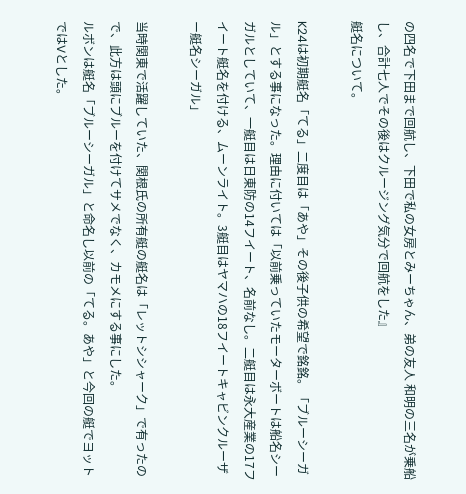の四名で下田まで回航し、下田で私の女房とみーちゃん、弟の友人 和明の三名が乗船し、合計七人でその後はクルージング気分で回航をした』
艇名について。

K24は初期艇名「てる」二度目は「あや」その後子供の希望で銘銘。「ブルーシーガル」とする事になった。理由に付いては「以前乗っていたモーターボートは船名シーガルとしていて、一艇目は日東防の14フイート、名前なし。二艇目は永大産業の17フイート艇名を付ける、ムーンライト。3艇目はヤマハの18フイートキャビンクルーザー艇名シーガル」

当時関東で活躍していた、関根氏の所有艇の艇名は「レットシシャーク」で有ったので、此方は頭にブルーを付けてサメでなく、カモメにする事にした。
ルボンは艇名「ブルーシーガル」と命名し以前の「てる。あや」と今回の艇でヨットではVとした。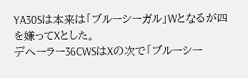YA30Sは本来は「ブルーシーガル」Wとなるが四を嫌ってXとした。
デへーラー36CWSはXの次で「ブルーシー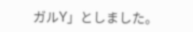ガルY」としました。